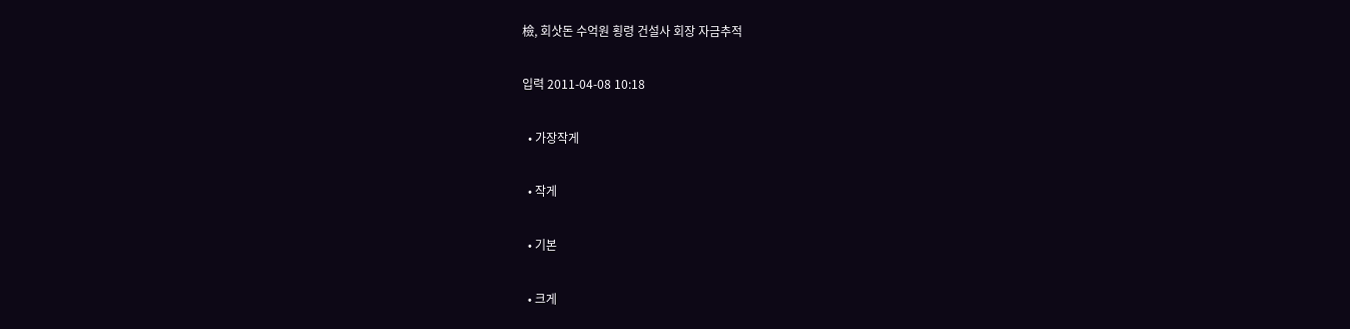檢, 회삿돈 수억원 횡령 건설사 회장 자금추적

입력 2011-04-08 10:18

  • 가장작게

  • 작게

  • 기본

  • 크게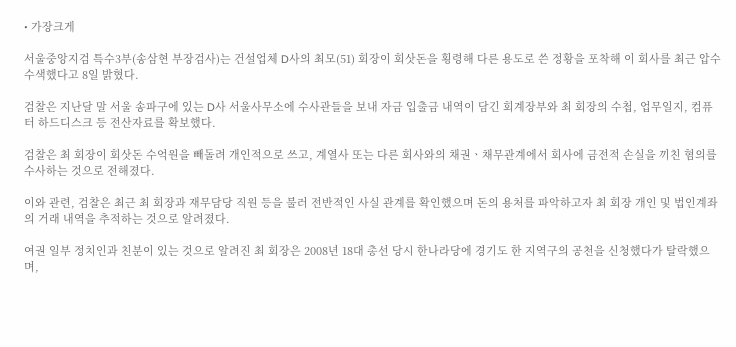• 가장크게

서울중앙지검 특수3부(송삼현 부장검사)는 건설업체 D사의 최모(51) 회장이 회삿돈을 횡령해 다른 용도로 쓴 정황을 포착해 이 회사를 최근 압수수색했다고 8일 밝혔다.

검찰은 지난달 말 서울 송파구에 있는 D사 서울사무소에 수사관들을 보내 자금 입출금 내역이 담긴 회계장부와 최 회장의 수첩, 업무일지, 컴퓨터 하드디스크 등 전산자료를 확보했다.

검찰은 최 회장이 회삿돈 수억원을 빼돌려 개인적으로 쓰고, 계열사 또는 다른 회사와의 채권ㆍ채무관계에서 회사에 금전적 손실을 끼친 혐의를 수사하는 것으로 전해졌다.

이와 관련, 검찰은 최근 최 회장과 재무담당 직원 등을 불러 전반적인 사실 관계를 확인했으며 돈의 용처를 파악하고자 최 회장 개인 및 법인계좌의 거래 내역을 추적하는 것으로 알려졌다.

여권 일부 정치인과 친분이 있는 것으로 알려진 최 회장은 2008년 18대 총선 당시 한나라당에 경기도 한 지역구의 공천을 신청했다가 탈락했으며,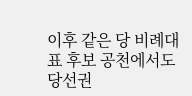이후 같은 당 비례대표 후보 공천에서도 당선권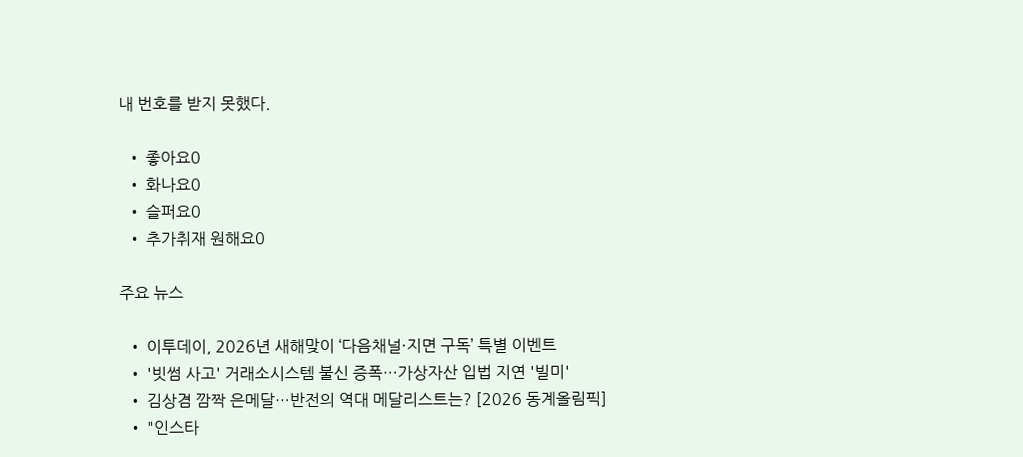내 번호를 받지 못했다.

  • 좋아요0
  • 화나요0
  • 슬퍼요0
  • 추가취재 원해요0

주요 뉴스

  • 이투데이, 2026년 새해맞이 ‘다음채널·지면 구독’ 특별 이벤트
  • '빗썸 사고' 거래소시스템 불신 증폭…가상자산 입법 지연 '빌미'
  • 김상겸 깜짝 은메달…반전의 역대 메달리스트는? [2026 동계올림픽]
  • "인스타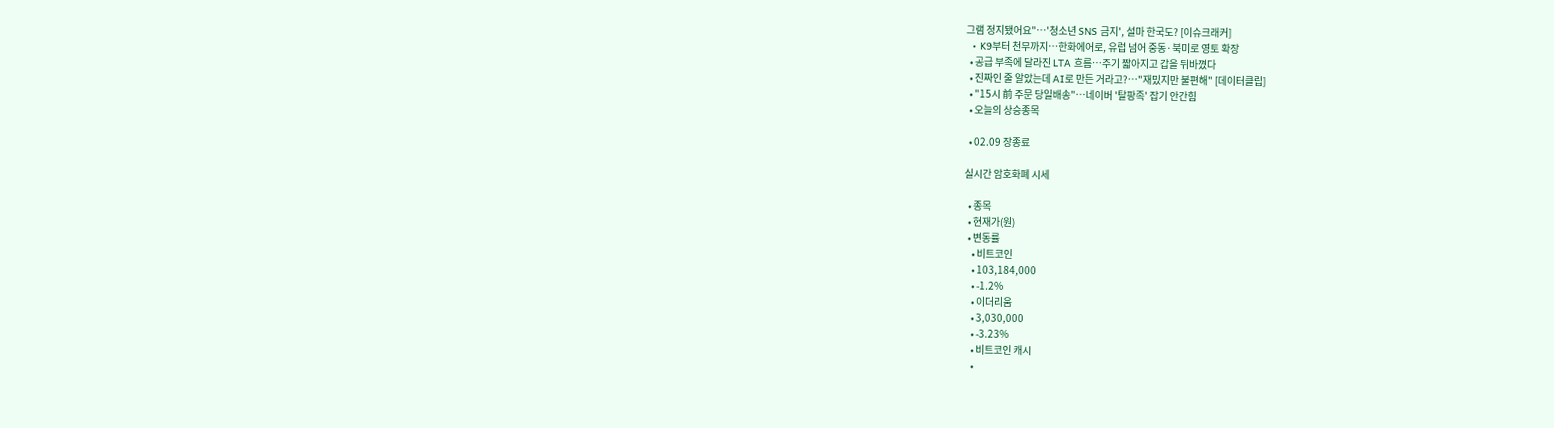그램 정지됐어요"⋯'청소년 SNS 금지', 설마 한국도? [이슈크래커]
  • K9부터 천무까지…한화에어로, 유럽 넘어 중동·북미로 영토 확장
  • 공급 부족에 달라진 LTA 흐름⋯주기 짧아지고 갑을 뒤바꼈다
  • 진짜인 줄 알았는데 AI로 만든 거라고?…"재밌지만 불편해" [데이터클립]
  • "15시 前 주문 당일배송"…네이버 '탈팡족' 잡기 안간힘
  • 오늘의 상승종목

  • 02.09 장종료

실시간 암호화폐 시세

  • 종목
  • 현재가(원)
  • 변동률
    • 비트코인
    • 103,184,000
    • -1.2%
    • 이더리움
    • 3,030,000
    • -3.23%
    • 비트코인 캐시
    •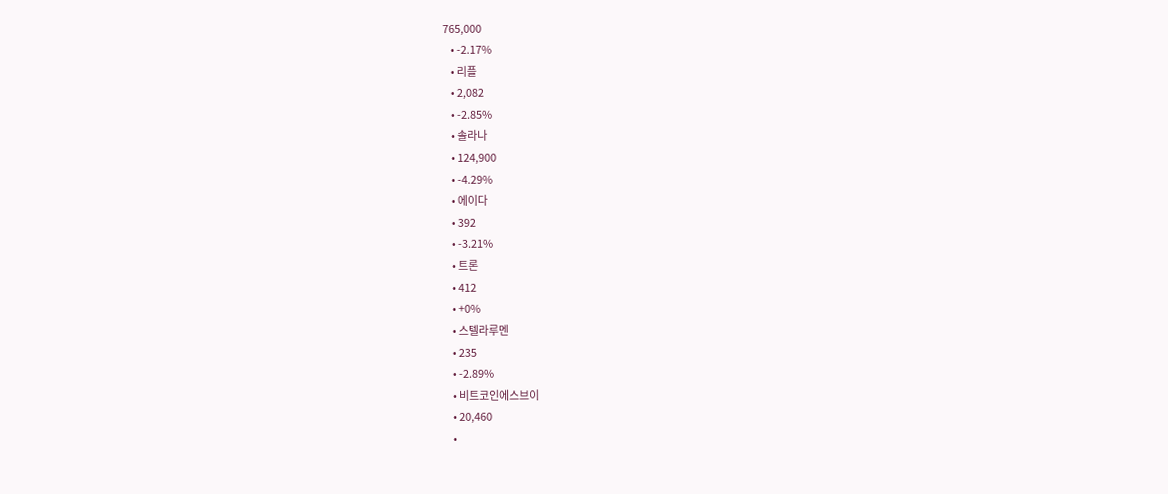765,000
    • -2.17%
    • 리플
    • 2,082
    • -2.85%
    • 솔라나
    • 124,900
    • -4.29%
    • 에이다
    • 392
    • -3.21%
    • 트론
    • 412
    • +0%
    • 스텔라루멘
    • 235
    • -2.89%
    • 비트코인에스브이
    • 20,460
    •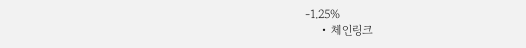-1.25%
    • 체인링크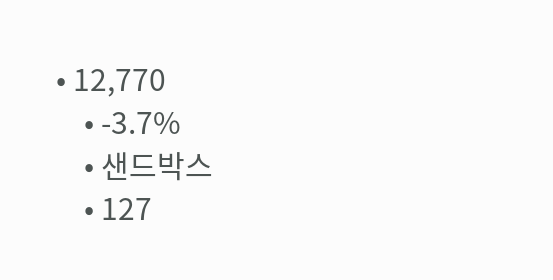• 12,770
    • -3.7%
    • 샌드박스
    • 127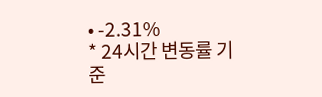• -2.31%
* 24시간 변동률 기준